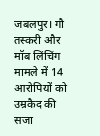जबलपुर। गौ तस्करी और मॉब लिंचिंग मामले में 14 आरोपियों को उम्रकैद की सजा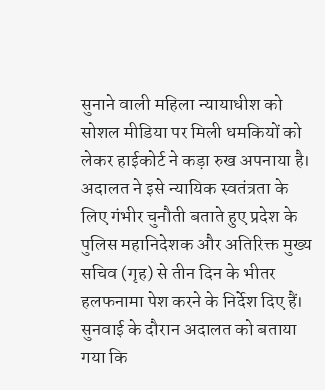सुनाने वाली महिला न्यायाधीश को सोशल मीडिया पर मिली धमकियों को लेकर हाईकोर्ट ने कड़ा रुख अपनाया है। अदालत ने इसे न्यायिक स्वतंत्रता के लिए गंभीर चुनौती बताते हुए प्रदेश के पुलिस महानिदेशक और अतिरिक्त मुख्य सचिव (गृह) से तीन दिन के भीतर हलफनामा पेश करने के निर्देश दिए हैं।
सुनवाई के दौरान अदालत को बताया गया कि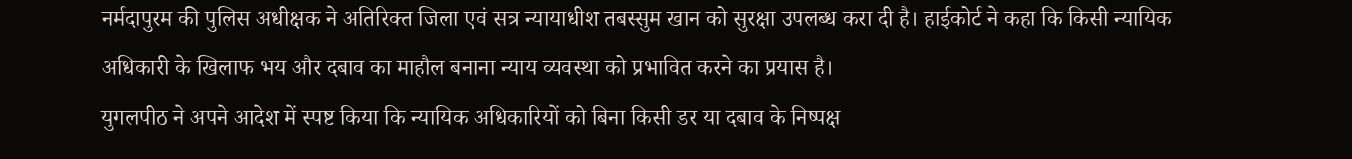नर्मदापुरम की पुलिस अधीक्षक ने अतिरिक्त जिला एवं सत्र न्यायाधीश तबस्सुम खान को सुरक्षा उपलब्ध करा दी है। हाईकोर्ट ने कहा कि किसी न्यायिक अधिकारी के खिलाफ भय और दबाव का माहौल बनाना न्याय व्यवस्था को प्रभावित करने का प्रयास है।
युगलपीठ ने अपने आदेश में स्पष्ट किया कि न्यायिक अधिकारियों को बिना किसी डर या दबाव के निष्पक्ष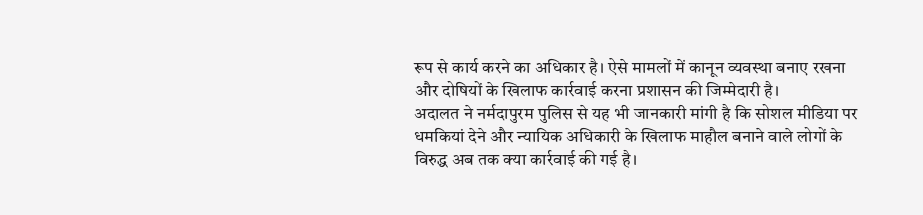रूप से कार्य करने का अधिकार है। ऐसे मामलों में कानून व्यवस्था बनाए रखना और दोषियों के खिलाफ कार्रवाई करना प्रशासन की जिम्मेदारी है।
अदालत ने नर्मदापुरम पुलिस से यह भी जानकारी मांगी है कि सोशल मीडिया पर धमकियां देने और न्यायिक अधिकारी के खिलाफ माहौल बनाने वाले लोगों के विरुद्ध अब तक क्या कार्रवाई की गई है।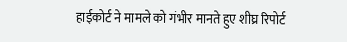हाईकोर्ट ने मामले को गंभीर मानते हुए शीघ्र रिपोर्ट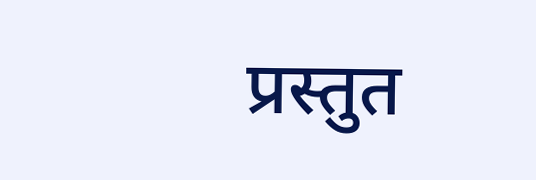प्रस्तुत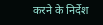करने के निर्देश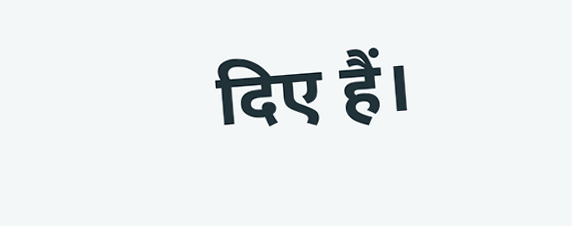दिए हैं।